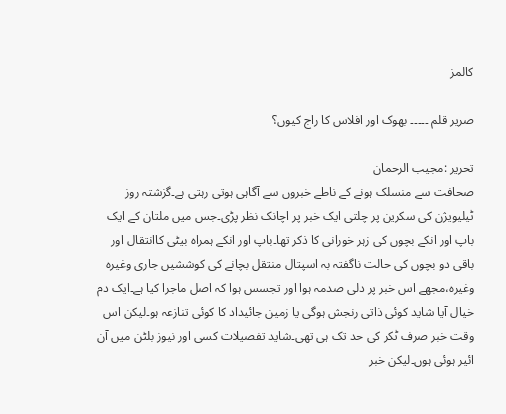کالمز

صریر قلم ۔۔۔۔۔ بھوک اور افلاس کا راج کیوں؟

تحریر :مجیب الرحمان
صحافت سے منسلک ہونے کے ناطے خبروں سے آگاہی ہوتی رہتی ہے۔گزشتہ روز ٹیلیویژن کی سکرین پر چلتی ایک خبر پر اچانک نظر پڑی۔جس میں ملتان کے ایک باپ اور انکے بچوں کی زہر خورانی کا ذکر تھا۔باپ اور انکے ہمراہ بیٹی کاانتقال اور باقی دو بچوں کی حالت ناگفتہ بہ اسپتال منتقل بچانے کی کوششیں جاری وغیرہ وغیرہ،مجھے اس خبر پر دلی صدمہ ہوا اور تجسس ہوا کہ اصل ماجرا کیا ہے۔ایک دم خیال آیا شاید کوئی ذاتی رنجش ہوگی یا زمین جائیداد کا کوئی تنازعہ ہو۔لیکن اس وقت خبر صرف ٹکر کی حد تک ہی تھی۔شاید تفصیلات کسی اور نیوز بلٹن میں آن ائیر ہوئی ہوں۔لیکن خبر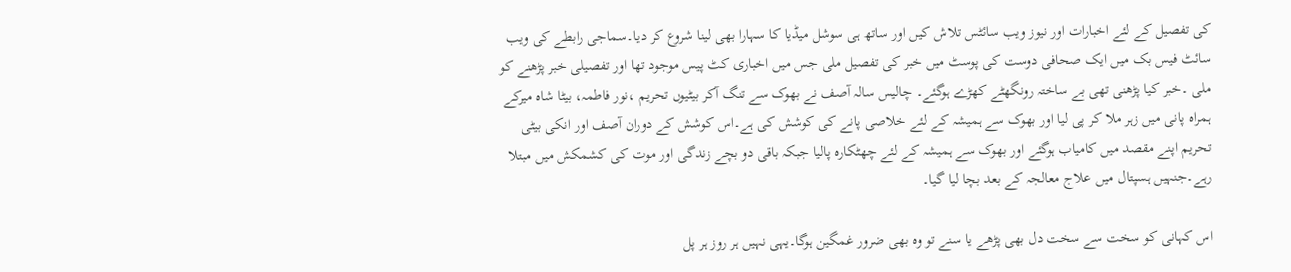کی تفصیل کے لئے اخبارات اور نیوز ویب سائٹس تلاش کیں اور ساتھ ہی سوشل میڈیا کا سہارا بھی لینا شروع کر دیا۔سماجی رابطے کی ویب سائٹ فیس بک میں ایک صحافی دوست کی پوسٹ میں خبر کی تفصیل ملی جس میں اخباری کٹ پیس موجود تھا اور تفصیلی خبر پڑھنے کو ملی ۔خبر کیا پڑھنی تھی بے ساختہ رونگھٹے کھڑے ہوگئے۔ چالیس سالہ آصف نے بھوک سے تنگ آکر بیٹیوں تحریم ،نور فاطمہ، بیٹا شاہ میرکے ہمراہ پانی میں زہر ملا کر پی لیا اور بھوک سے ہمیشہ کے لئے خلاصی پانے کی کوشش کی ہے۔اس کوشش کے دوران آصف اور انکی بیٹی تحریم اپنے مقصد میں کامیاب ہوگئے اور بھوک سے ہمیشہ کے لئے چھٹکارہ پالیا جبکہ باقی دو بچے زندگی اور موت کی کشمکش میں مبتلا رہے۔جنہیں ہسپتال میں علاج معالجہ کے بعد بچا لیا گیا۔

اس کہانی کو سخت سے سخت دل بھی پڑھے یا سنے تو وہ بھی ضرور غمگین ہوگا۔یہی نہیں ہر روز ہر پل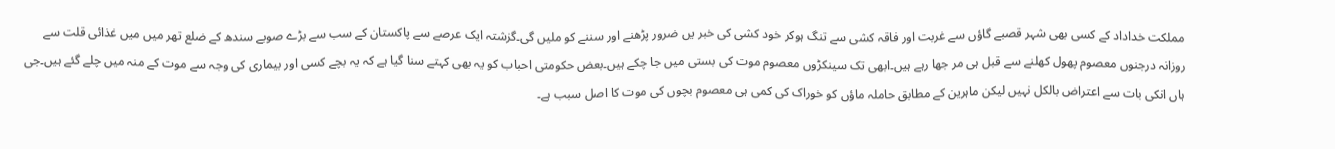مملکت خداداد کے کسی بھی شہر قصبے گاؤں سے غربت اور فاقہ کشی سے تنگ ہوکر خود کشی کی خبر یں ضرور پڑھنے اور سننے کو ملیں گی۔گزشتہ ایک عرصے سے پاکستان کے سب سے بڑے صوبے سندھ کے ضلع تھر میں میں غذائی قلت سے روزانہ درجنوں معصوم پھول کھلنے سے قبل ہی مر جھا رہے ہیں۔ابھی تک سینکڑوں معصوم موت کی بستی میں جا چکے ہیں۔بعض حکومتی احباب کو یہ بھی کہتے سنا گیا ہے کہ یہ بچے کسی اور بیماری کی وجہ سے موت کے منہ میں چلے گئے ہیں۔جی ہاں انکی بات سے اعتراض بالکل نہیں لیکن ماہرین کے مطابق حاملہ ماؤں کو خوراک کی کمی ہی معصوم بچوں کی موت کا اصل سبب ہے۔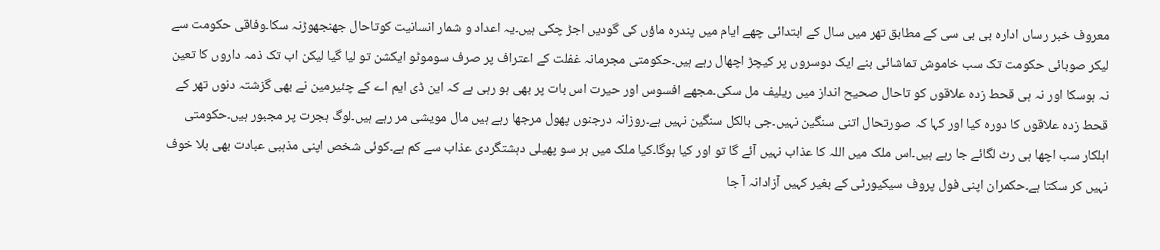معروف خبر رساں ادارہ بی بی سی کے مطابق تھر میں سال کے ابتدائی چھے ایام میں پندرہ ماؤں کی گودیں اجڑ چکی ہیں۔یہ اعداد و شمار انسانیت کوتاحال جھنجھوڑنہ سکا۔وفاقی حکومت سے لیکر صوبائی حکومت تک سب خاموش تماشائی بنے ایک دوسروں پر کیچڑ اچھال رہے ہیں۔حکومتی مجرمانہ غفلت کے اعتراف پر صرف سوموٹو ایکشن تو لیا گیا لیکن اب تک ذمہ داروں کا تعین نہ ہوسکا اور نہ ہی قحط زدہ علاقوں کو تاحال صحیح انداز میں ریلیف مل سکی۔مجھے افسوس اور حیرت اس بات پر بھی ہو رہی ہے کہ این ڈی ایم اے کے چئیرمین نے بھی گزشتہ دنوں تھر کے قحط زدہ علاقوں کا دورہ کیا اور کہا کہ صورتحال اتنی سنگین نہیں۔جی بالکل سنگین نہیں ہے۔روزانہ درجنوں پھول مرجھا رہے ہیں مال مویشی مر رہے ہیں۔لوگ ہجرت پر مجبور ہیں۔حکومتی اہلکار سب اچھا ہی رٹ لگائے جا رہے ہیں۔اس ملک میں اللہ کا عذاب نہیں آئے گا تو اور کیا ہوگا۔کیا ملک میں ہر سو پھیلی دہشتگردی عذاب سے کم ہے۔کوئی شخص اپنی مذہبی عبادت بھی بلا خوف نہیں کر سکتا ہے۔حکمران اپنی فول پروف سیکیورٹی کے بغیر کہیں آزادانہ آ جا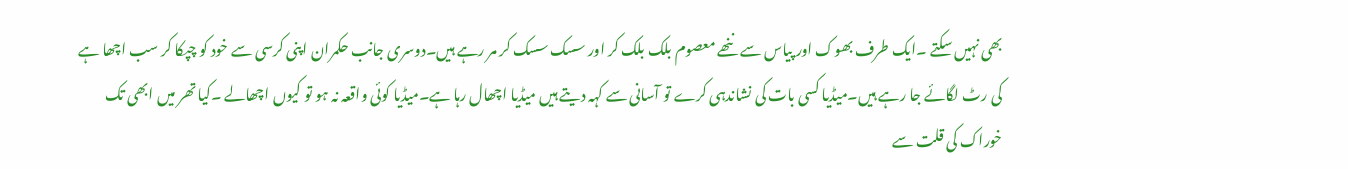بھی نہیں سکتے ۔ایک طرف بھوک اور پیاس سے ننھے معصوم بلک بلک کر اور سسک سسک کر مر رہے ہیں۔دوسری جانب حکمران اپنی کرسی سے خود کو چپکا کر سب اچھا ہے کی رٹ لگائے جا رہے ہیں۔میڈیا کسی بات کی نشاندہی کرے تو آسانی سے کہہ دیتے ہیں میڈیا اچھال رہا ہے۔میڈیا کوئی واقعہ نہ ہو تو کیوں اچھالے ۔کیا تھر میں ابھی تک خوراک کی قلت سے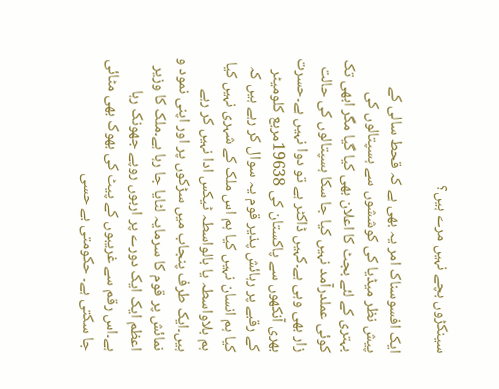سینکڑوں بچے نہیں مرے ہیں؟

ایک افسوسناک امر یہ بھی ہے کہ قحط سالی کے پیش نظر میڈیا کی کوششوں سے ہسپتالوں کی بہتری کے لئے بجٹ کا اعلان بھی کیا گیا مگر ابھی تک کوئی عملدرآمد نہیں کیا جا سکا ہسپتالوں کی حالت زار بھی وہی ہے۔کہیں ڈاکٹر ہے تو دوا نہیں ہے۔حسرت بھری آنکھوں سے پاکستان کی 19638مربع کلومیٹر کے رقبے پر رہائش پذیر قوم یہ سوال کر رہے ہیں کہ کیا ہم انسان نہیں کیا ہم اس ملک کے شہری نہیں کیا ہم بلاواسطہ یا بالواسطہ ٹیکس ادا نہیں کر رہے ہیں۔ایک طرف پنجاب میں سڑکوں پر اور اپنی نمود و نمائش پر قوم کا سرمایہ لٹایا جا رہا ہے۔ملک کا وزیر اعظم ایک ایک دورے پر اربوں روپے جھونک رہا ہے۔اس رقم سے غریبوں کے پیٹ کی بھوک بھی مٹائی جا سکتی ہے۔ حکومتی بے حسی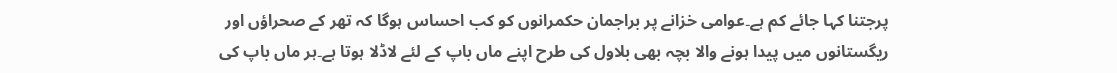پرجتنا کہا جائے کم ہے۔عوامی خزانے پر براجمان حکمرانوں کو کب احساس ہوگا کہ تھر کے صحراؤں اور ریگستانوں میں پیدا ہونے والا بچہ بھی بلاول کی طرح اپنے ماں باپ کے لئے لاڈلا ہوتا ہے۔ہر ماں باپ کی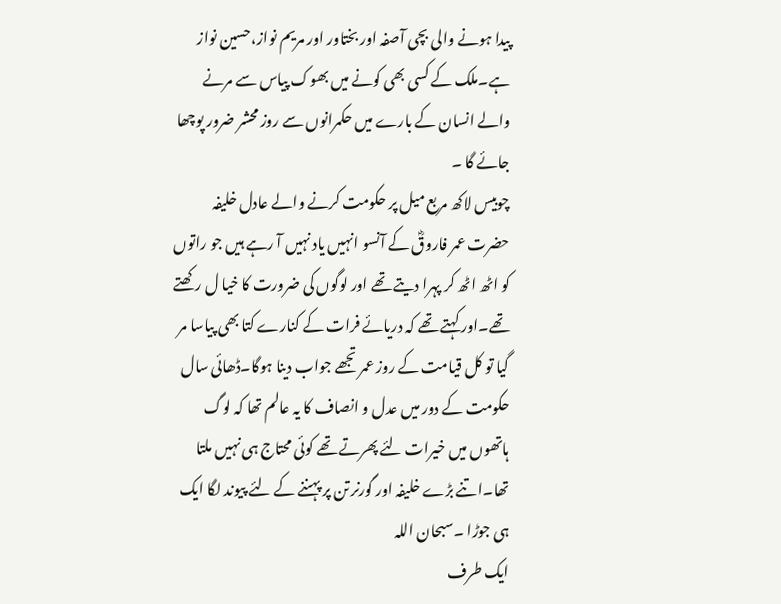پیدا ہونے والی بچی آصفہ اور بختاور اور مریم نواز،حسین نواز ہے۔ملک کے کسی بھی کونے میں بھوک پیاس سے مرنے والے انسان کے بارے میں حکمرانوں سے روز محشر ضرور پوچھا جائے گا ۔
چوبیس لاکھ مربع میل پر حکومت کرنے والے عادل خلیفہ حضرت عمر فاروقؓ کے آنسو انہیں یاد نہیں آ رہے ہیں جو راتوں کو اٹھ اٹھ کر پہرا دیتے تھے اور لوگوں کی ضرورت کا خیا ل رکھتے تھے۔اور کہتے تھے کہ دریائے فرات کے کنارے کتا بھی پیاسا مر گیا تو کل قیامت کے روز عمر تجھے جواب دینا ہوگا۔ڈھائی سال حکومت کے دور میں عدل و انصاف کا یہ عالم تھا کہ لوگ ہاتھوں میں خیرات لئے پھرتے تھے کوئی محتاج ہی نہیں ملتا تھا۔اتنے بڑے خلیفہ اور گورنر تن پر پہننے کے لئے پیوند لگا ایک ہی جوڑا ۔سبحان اللہ
ایک طرف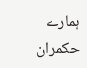ہمارے حکمران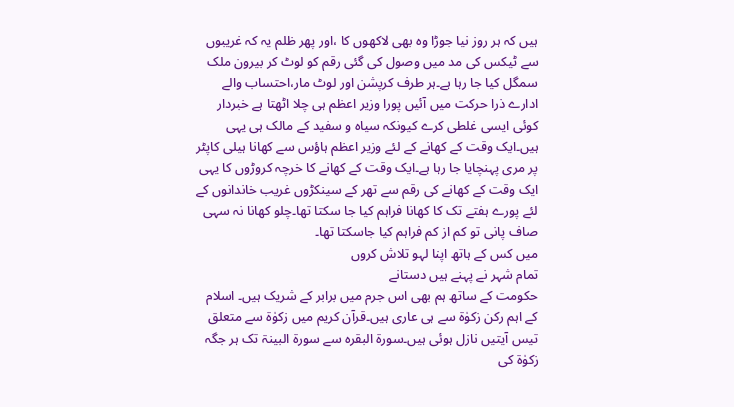ہیں کہ ہر روز نیا جوڑا وہ بھی لاکھوں کا ،اور پھر ظلم یہ کہ غریبوں سے ٹیکس کی مد میں وصول کی گئی رقم کو لوٹ کر بیرون ملک سمگل کیا جا رہا ہے۔ہر طرف کرپشن اور لوٹ مار،احتساب والے ادارے ذرا حرکت میں آئیں پورا وزیر اعظم ہی چلا اٹھتا ہے خبردار کوئی ایسی غلطی کرے کیونکہ سیاہ و سفید کے مالک ہی یہی ہیں۔ایک وقت کے کھانے کے لئے وزیر اعظم ہاؤس سے کھانا ہیلی کاپٹر پر مری پہنچایا جا رہا ہے۔ایک وقت کے کھانے کا خرچہ کروڑوں کا یہی ایک وقت کے کھانے کی رقم سے تھر کے سینکڑوں غریب خاندانوں کے لئے پورے ہفتے تک کا کھانا فراہم کیا جا سکتا تھا۔چلو کھانا نہ سہی صاف پانی تو کم از کم فراہم کیا جاسکتا تھا۔
میں کس کے ہاتھ اپنا لہو تلاش کروں
تمام شہر نے پہنے ہیں دستانے
حکومت کے ساتھ ہم بھی اس جرم میں برابر کے شریک ہیں۔ اسلام کے اہم رکن زکوٰۃ سے ہی عاری ہیں۔قرآن کریم میں زکوٰۃ سے متعلق تیس آیتیں نازل ہوئی ہیں۔سورۃ البقرہ سے سورۃ البینۃ تک ہر جگہ زکوٰۃ کی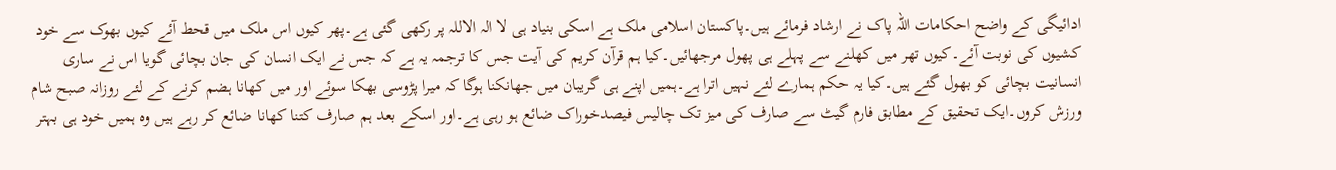ادائیگی کے واضح احکامات اللہ پاک نے ارشاد فرمائے ہیں۔پاکستان اسلامی ملک ہے اسکی بنیاد ہی لا الہ الاللہ پر رکھی گئی ہے۔پھر کیوں اس ملک میں قحط آئے کیوں بھوک سے خود کشیوں کی نوبت آئے۔کیوں تھر میں کھلنے سے پہلے ہی پھول مرجھائیں۔کیا ہم قرآن کریم کی آیت جس کا ترجمہ یہ ہے کہ جس نے ایک انسان کی جان بچائی گویا اس نے ساری انسانیت بچائی کو بھول گئے ہیں۔کیا یہ حکم ہمارے لئے نہیں اترا ہے۔ہمیں اپنے ہی گریبان میں جھانکنا ہوگا کہ میرا پڑوسی بھکا سوئے اور میں کھانا ہضم کرنے کے لئے روزانہ صبح شام ورزش کروں۔ایک تحقیق کے مطابق فارم گیٹ سے صارف کی میز تک چالیس فیصدخوراک ضائع ہو رہی ہے۔اور اسکے بعد ہم صارف کتنا کھانا ضائع کر رہے ہیں وہ ہمیں خود ہی بہتر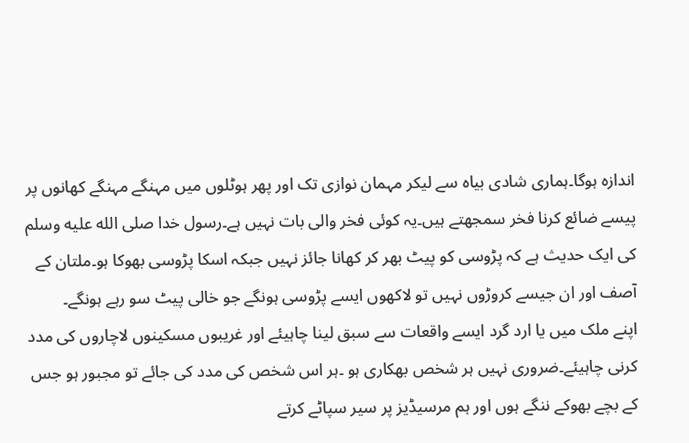اندازہ ہوگا۔ہماری شادی بیاہ سے لیکر مہمان نوازی تک اور پھر ہوٹلوں میں مہنگے مہنگے کھانوں پر پیسے ضائع کرنا فخر سمجھتے ہیں۔یہ کوئی فخر والی بات نہیں ہے۔رسول خدا صلى الله عليه وسلم کی ایک حدیث ہے کہ پڑوسی کو پیٹ بھر کر کھانا جائز نہیں جبکہ اسکا پڑوسی بھوکا ہو۔ملتان کے آصف اور ان جیسے کروڑوں نہیں تو لاکھوں ایسے پڑوسی ہونگے جو خالی پیٹ سو رہے ہونگے۔
اپنے ملک میں یا ارد گرد ایسے واقعات سے سبق لینا چاہیئے اور غریبوں مسکینوں لاچاروں کی مدد کرنی چاہیئے۔ضروری نہیں ہر شخص بھکاری ہو ۔ہر اس شخص کی مدد کی جائے تو مجبور ہو جس کے بچے بھوکے ننگے ہوں اور ہم مرسیڈیز پر سیر سپاٹے کرتے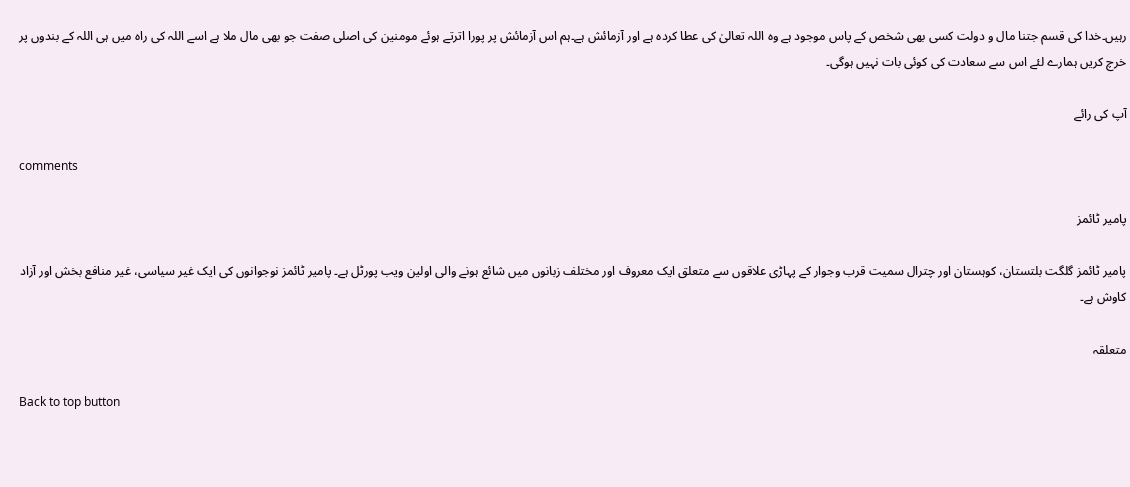رہیں۔خدا کی قسم جتنا مال و دولت کسی بھی شخص کے پاس موجود ہے وہ اللہ تعالیٰ کی عطا کردہ ہے اور آزمائش ہے۔ہم اس آزمائش پر پورا اترتے ہوئے مومنین کی اصلی صفت جو بھی مال ملا ہے اسے اللہ کی راہ میں ہی اللہ کے بندوں پر خرچ کریں ہمارے لئے اس سے سعادت کی کوئی بات نہیں ہوگی۔

آپ کی رائے

comments

پامیر ٹائمز

پامیر ٹائمز گلگت بلتستان، کوہستان اور چترال سمیت قرب وجوار کے پہاڑی علاقوں سے متعلق ایک معروف اور مختلف زبانوں میں شائع ہونے والی اولین ویب پورٹل ہے۔ پامیر ٹائمز نوجوانوں کی ایک غیر سیاسی، غیر منافع بخش اور آزاد کاوش ہے۔

متعلقہ

Back to top button